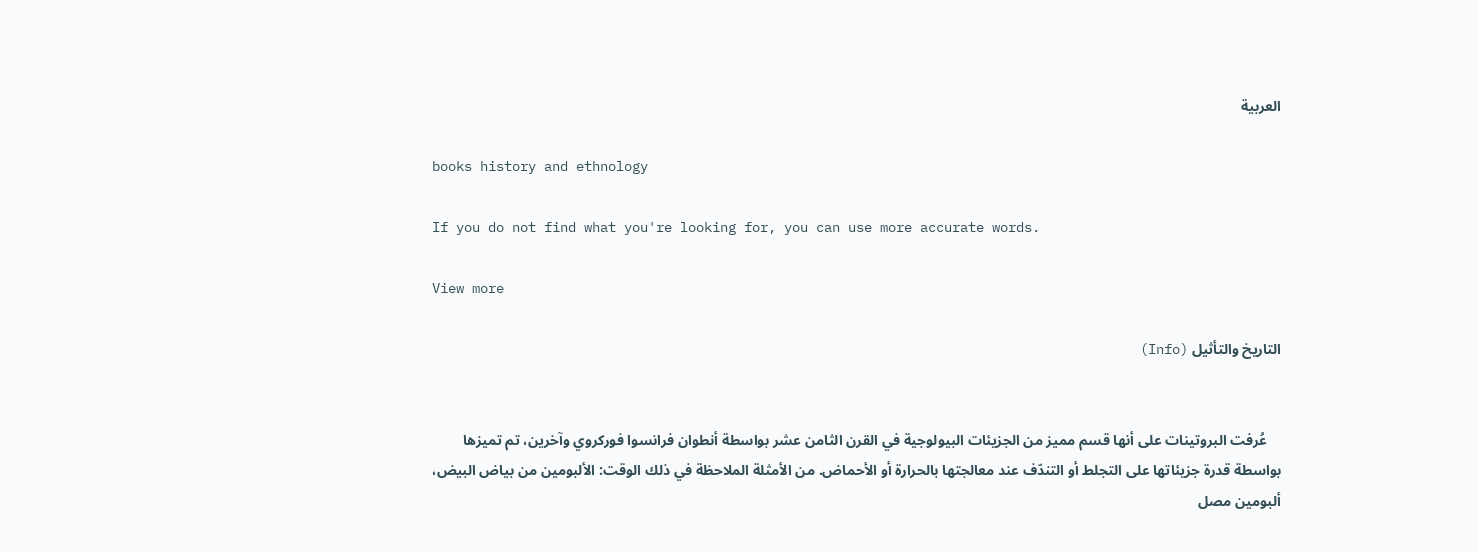العربية

books history and ethnology

If you do not find what you're looking for, you can use more accurate words.

View more

التاريخ والتأثيل (Info)


    عُرفت البروتينات على أنها قسم مميز من الجزيئات البيولوجية في القرن الثامن عشر بواسطة أنطوان فرانسوا فوركروي وآخرين، تم تميزها بواسطة قدرة جزيئاتها على التجلط أو التندّف عند معالجتها بالحرارة أو الأحماض. من الأمثلة الملاحظة في ذلك الوقت: الألبومين من بياض البيض، ألبومين مصل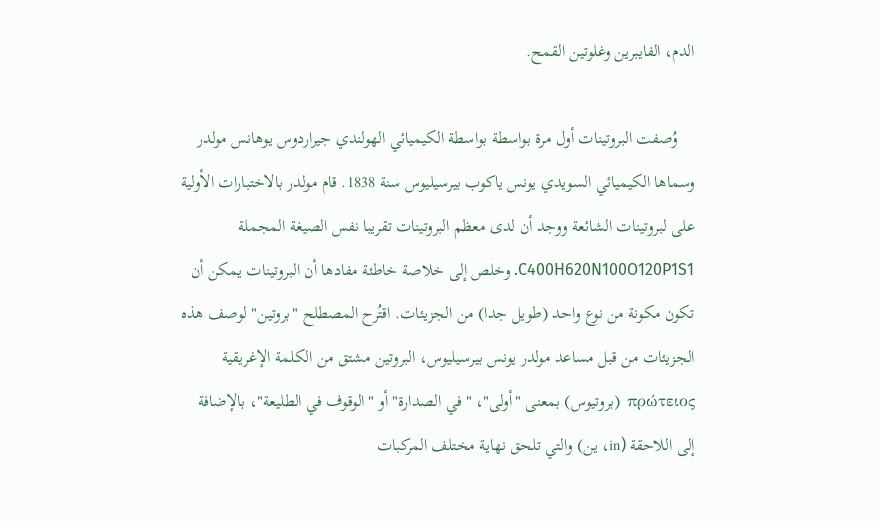الدم، الفايبرين وغلوتين القمح.

    وُصفت البروتينات أول مرة بواسطة بواسطة الكيميائي الهولندي جيراردوس يوهانس مولدر وسماها الكيميائي السويدي يونس ياكوب بيرسيليوس سنة 1838. قام مولدر بالاختبارات الأولية على لبروتينات الشائعة ووجد أن لدى معظم البروتينات تقريبا نفس الصيغة المجملة C400H620N100O120P1S1. وخلص إلى خلاصة خاطئة مفادها أن البروتينات يمكن أن تكون مكونة من نوع واحد (طويل جدا) من الجزيئات. اقتُرح المصطلح "بروتين" لوصف هذه الجزيئات من قبل مساعد مولدر يونس بيرسيليوس، البروتين مشتق من الكلمة الإغريقية πρώτειος (بروتيوس) بمعنى "أولى"، "في الصدارة" أو "الوقوف في الطليعة"، بالإضافة إلى اللاحقة (in، ين) والتي تلحق نهاية مختلف المركبات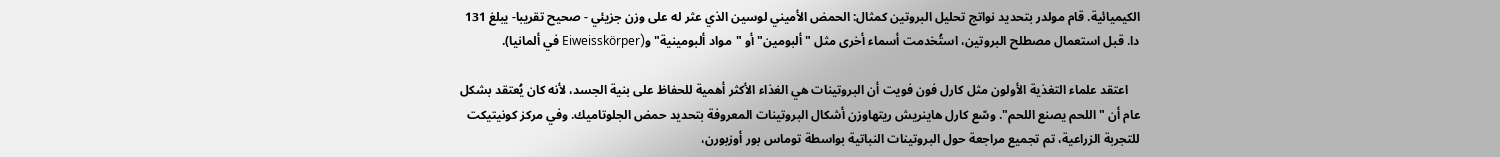الكيميائية. قام مولدر بتحديد نواتج تحليل البروتين كمثال: الحمض الأميني لوسين الذي عثر له على وزن جزيئي - صحيح تقريبا- يبلغ 131 دا. قبل استعمال مصطلح البروتين، استُخدمت أسماء أخرى مثل "ألبومين" أو "مواد ألبومينية" و(Eiweisskörper في ألمانيا).

    اعتقد علماء التغذية الأولون مثل كارل فون فويت أن البروتينات هي الغذاء الأكثر أهمية للحفاظ على بنية الجسد، لأنه كان يُعتقد بشكل عام أن "اللحم يصنع اللحم". وسّع كارل هاينريش ريتهاوزن أشكال البروتينات المعروفة بتحديد حمض الجلوتاميك. وفي مركز كونيتيكت للتجربة الزراعية، تم تجميع مراجعة حول البروتينات النباتية بواسطة توماس بور أوزبورن،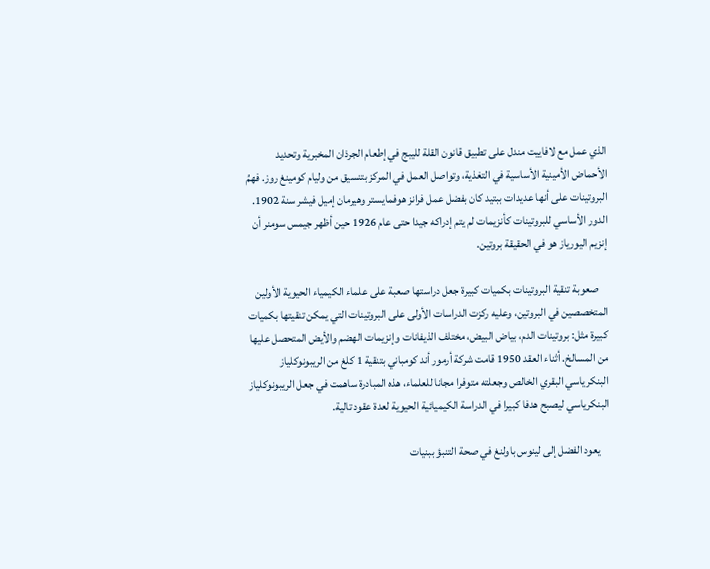الذي عمل مع لافاييت مندل على تطبيق قانون القلة لليبج في إطعام الجرذان المخبرية وتحديد الأحماض الأمينية الأساسية في التغذية، وتواصل العمل في المركز بتنسيق من وليام كومينغ روز. فهمُ البروتينات على أنها عديدات ببتيد كان بفضل عمل فرانز هوفمايستر وهيرمان إميل فيشر سنة 1902. الدور الأساسي للبروتينات كأنزيمات لم يتم إدراكه جيدا حتى عام 1926 حين أظهر جيمس سومنر أن إنزيم اليورياز هو في الحقيقة بروتين.

    صعوبة تنقية البروتينات بكميات كبيرة جعل دراستها صعبة على علماء الكيمياء الحيوية الأولين المتخصصين في البروتين، وعليه ركزت الدراسات الأولى على البروتينات التي يمكن تنقيتها بكميات كبيرة مثل: بروتينات الدم، بياض البيض، مختلف الذيفانات وإنزيمات الهضم والأيض المتحصل عليها من المسالخ. أثناء العقد 1950 قامت شركة أرمور أند كومباني بتنقية 1 كلغ من الريبونوكلياز البنكرياسي البقري الخالص وجعلته متوفرا مجانا للعلماء، هذه المبادرة ساهمت في جعل الريبونوكلياز البنكرياسي ليصبح هدفا كبيرا في الدراسة الكيميائية الحيوية لعدة عقود تالية.

    يعود الفضل إلى لينوس باولنغ في صحة التنبؤ ببنيات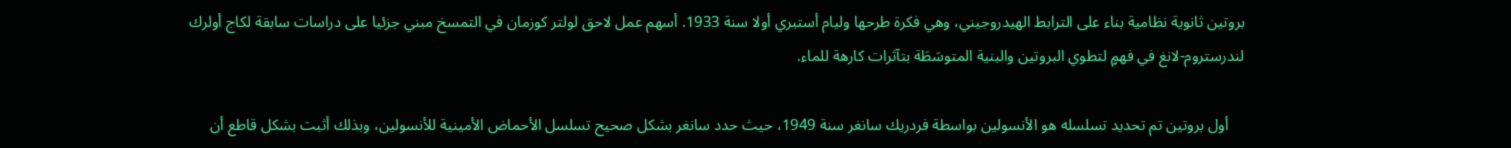بروتين ثانوية نظامية بناء على الترابط الهيدروجيني، وهي فكرة طرحها وليام أستبري أولا سنة 1933. أسهم عمل لاحق لولتر كوزمان في التمسخ مبني جزئيا على دراسات سابقة لكاج أولرك لندرستروم-لانغ في فهمٍ لتطوي البروتين والبنية المتوسَطَة بتآثرات كارهة للماء.

    أول بروتين تم تحديد تسلسله هو الأنسولين بواسطة فردريك سانغر سنة 1949، حيث حدد سانغر بشكل صحيح تسلسل الأحماض الأمينية للأنسولين، وبذلك أثبت بشكل قاطع أن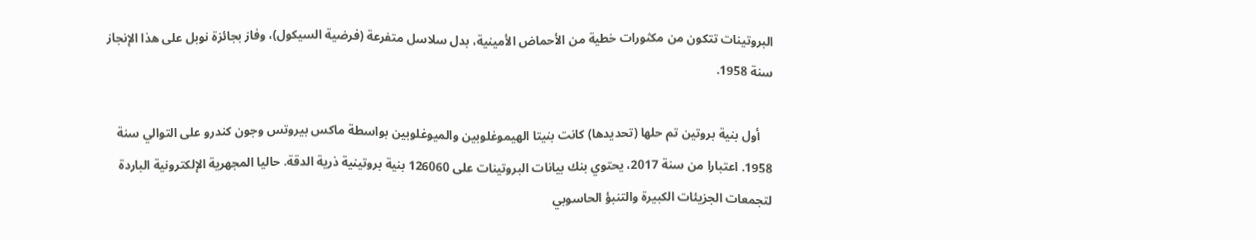البروتينات تتكون من مكثورات خطية من الأحماض الأمينية، بدل سلاسل متفرعة (فرضية السيكول)، وفاز بجائزة نوبل على هذا الإنجاز سنة 1958.

    أول بنية بروتين تم حلها (تحديدها) كانت بنيتا الهيموغلوبين والميوغلوبين بواسطة ماكس بيروتس وجون كندرو على التوالي سنة 1958. اعتبارا من سنة 2017، يحتوي بنك بيانات البروتينات على 126060 بنية بروتينية ذرية الدقة. حاليا المجهرية الإلكترونية الباردة لتجمعات الجزيئات الكبيرة والتنبؤ الحاسوبي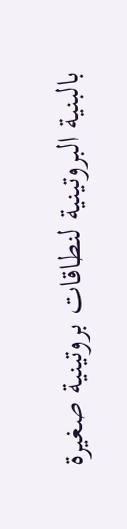بالبنية البروتينية لنطاقات بروتينية صغيرة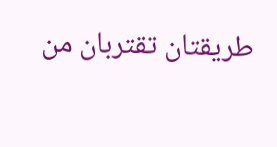طريقتان تقتربان من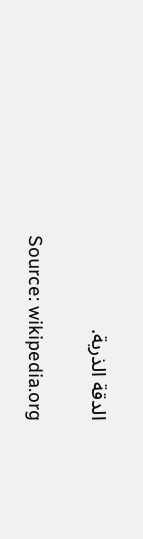الدقة الذرية.

    Source: wikipedia.org